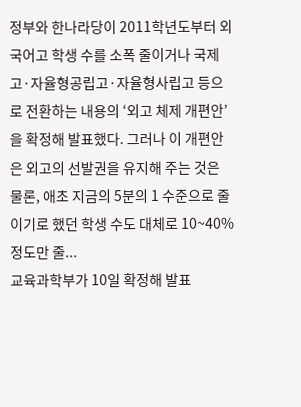정부와 한나라당이 2011학년도부터 외국어고 학생 수를 소폭 줄이거나 국제고·자율형공립고·자율형사립고 등으로 전환하는 내용의 ‘외고 체제 개편안’을 확정해 발표했다. 그러나 이 개편안은 외고의 선발권을 유지해 주는 것은 물론, 애초 지금의 5분의 1 수준으로 줄이기로 했던 학생 수도 대체로 10~40% 정도만 줄...
교육과학부가 10일 확정해 발표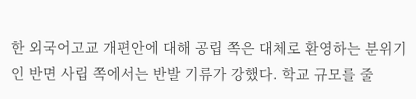한 외국어고교 개편안에 대해 공립 쪽은 대체로 환영하는 분위기인 반면 사립 쪽에서는 반발 기류가 강했다. 학교 규모를 줄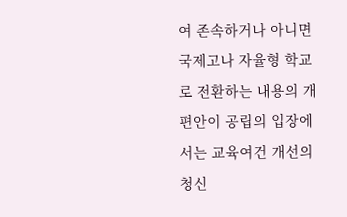여 존속하거나 아니면 국제고나 자율형 학교로 전환하는 내용의 개편안이 공립의 입장에서는 교육여건 개선의 청신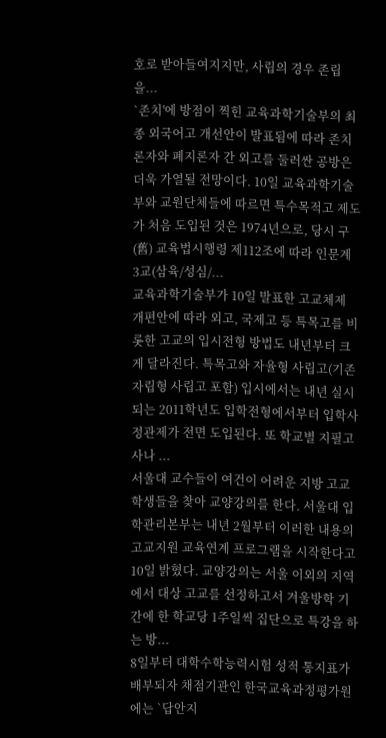호로 받아들여지지만, 사립의 경우 존립을...
`존치'에 방점이 찍힌 교육과학기술부의 최종 외국어고 개선안이 발표됨에 따라 존치론자와 폐지론자 간 외고를 둘러싼 공방은 더욱 가열될 전망이다. 10일 교육과학기술부와 교원단체들에 따르면 특수목적고 제도가 처음 도입된 것은 1974년으로, 당시 구(舊) 교육법시행령 제112조에 따라 인문계 3교(삼육/성심/...
교육과학기술부가 10일 발표한 고교체제 개편안에 따라 외고, 국제고 등 특목고를 비롯한 고교의 입시전형 방법도 내년부터 크게 달라진다. 특목고와 자율형 사립고(기존 자립형 사립고 포함) 입시에서는 내년 실시되는 2011학년도 입학전형에서부터 입학사정관제가 전면 도입된다. 또 학교별 지필고사나 ...
서울대 교수들이 여건이 어려운 지방 고교 학생들을 찾아 교양강의를 한다. 서울대 입학관리본부는 내년 2월부터 이러한 내용의 고교지원 교육연계 프로그램을 시작한다고 10일 밝혔다. 교양강의는 서울 이외의 지역에서 대상 고교를 선정하고서 겨울방학 기간에 한 학교당 1주일씩 집단으로 특강을 하는 방...
8일부터 대학수학능력시험 성적 통지표가 배부되자 채점기관인 한국교육과정평가원에는 `답안지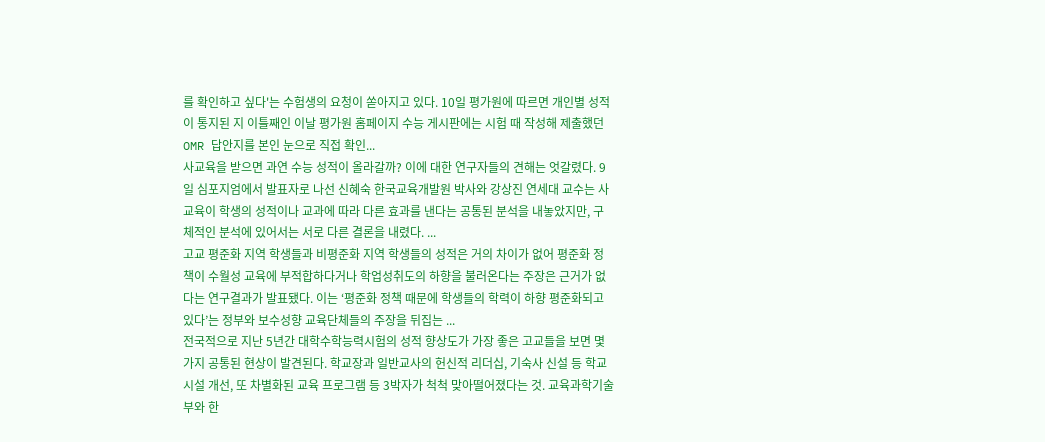를 확인하고 싶다'는 수험생의 요청이 쏟아지고 있다. 10일 평가원에 따르면 개인별 성적이 통지된 지 이틀째인 이날 평가원 홈페이지 수능 게시판에는 시험 때 작성해 제출했던 OMR 답안지를 본인 눈으로 직접 확인...
사교육을 받으면 과연 수능 성적이 올라갈까? 이에 대한 연구자들의 견해는 엇갈렸다. 9일 심포지엄에서 발표자로 나선 신혜숙 한국교육개발원 박사와 강상진 연세대 교수는 사교육이 학생의 성적이나 교과에 따라 다른 효과를 낸다는 공통된 분석을 내놓았지만, 구체적인 분석에 있어서는 서로 다른 결론을 내렸다. ...
고교 평준화 지역 학생들과 비평준화 지역 학생들의 성적은 거의 차이가 없어 평준화 정책이 수월성 교육에 부적합하다거나 학업성취도의 하향을 불러온다는 주장은 근거가 없다는 연구결과가 발표됐다. 이는 ‘평준화 정책 때문에 학생들의 학력이 하향 평준화되고 있다’는 정부와 보수성향 교육단체들의 주장을 뒤집는 ...
전국적으로 지난 5년간 대학수학능력시험의 성적 향상도가 가장 좋은 고교들을 보면 몇 가지 공통된 현상이 발견된다. 학교장과 일반교사의 헌신적 리더십, 기숙사 신설 등 학교시설 개선, 또 차별화된 교육 프로그램 등 3박자가 척척 맞아떨어졌다는 것. 교육과학기술부와 한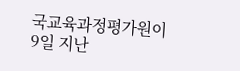국교육과정평가원이 9일 지난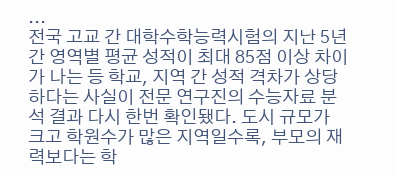...
전국 고교 간 대학수학능력시험의 지난 5년간 영역별 평균 성적이 최대 85점 이상 차이가 나는 등 학교, 지역 간 성적 격차가 상당하다는 사실이 전문 연구진의 수능자료 분석 결과 다시 한번 확인됐다. 도시 규모가 크고 학원수가 많은 지역일수록, 부모의 재력보다는 학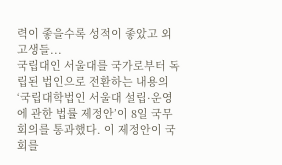력이 좋을수록 성적이 좋았고 외고생들...
국립대인 서울대를 국가로부터 독립된 법인으로 전환하는 내용의 ‘국립대학법인 서울대 설립·운영에 관한 법률 제정안’이 8일 국무회의를 통과했다. 이 제정안이 국회를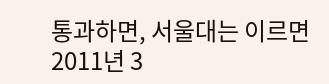통과하면, 서울대는 이르면 2011년 3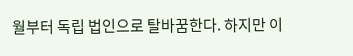월부터 독립 법인으로 탈바꿈한다. 하지만 이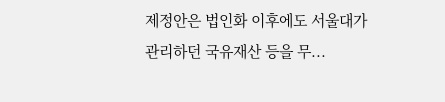제정안은 법인화 이후에도 서울대가 관리하던 국유재산 등을 무...